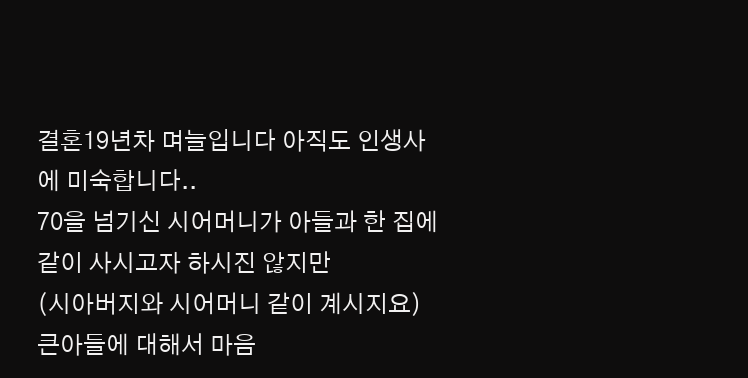결혼19년차 며늘입니다 아직도 인생사에 미숙합니다..
70을 넘기신 시어머니가 아들과 한 집에 같이 사시고자 하시진 않지만
(시아버지와 시어머니 같이 계시지요)
큰아들에 대해서 마음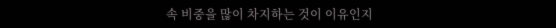속 비중을 많이 차지하는 것이 이유인지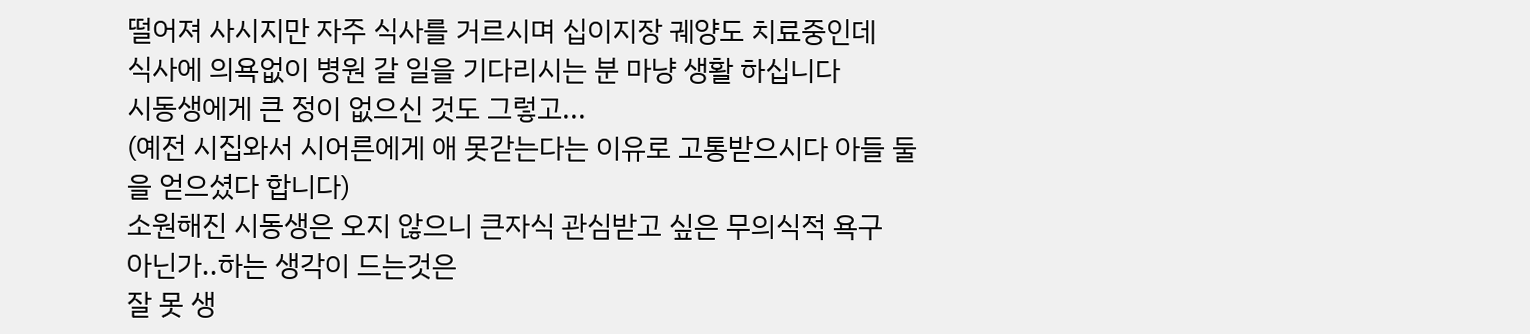떨어져 사시지만 자주 식사를 거르시며 십이지장 궤양도 치료중인데
식사에 의욕없이 병원 갈 일을 기다리시는 분 마냥 생활 하십니다
시동생에게 큰 정이 없으신 것도 그렇고...
(예전 시집와서 시어른에게 애 못갇는다는 이유로 고통받으시다 아들 둘
을 얻으셨다 합니다)
소원해진 시동생은 오지 않으니 큰자식 관심받고 싶은 무의식적 욕구
아닌가..하는 생각이 드는것은
잘 못 생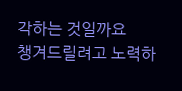각하는 것일까요
챙겨드릴려고 노력하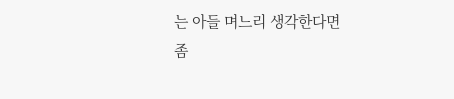는 아들 며느리 생각한다면
좀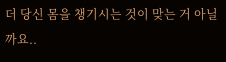더 당신 몸을 챙기시는 것이 맞는 거 아닐까요..